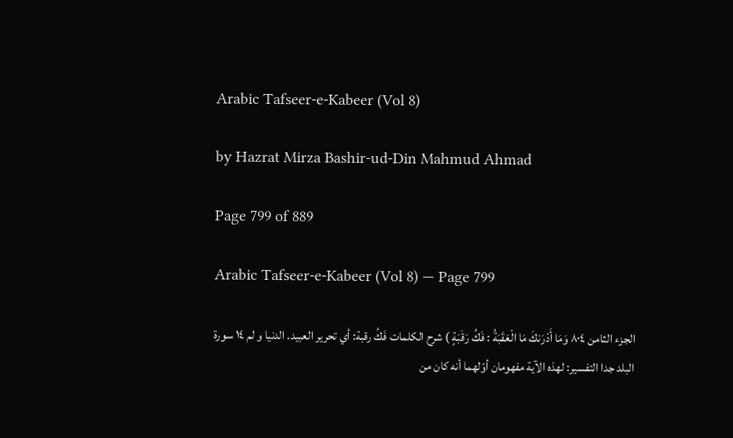Arabic Tafseer-e-Kabeer (Vol 8)

by Hazrat Mirza Bashir-ud-Din Mahmud Ahmad

Page 799 of 889

Arabic Tafseer-e-Kabeer (Vol 8) — Page 799

الجزء الثامن ٨٠٤ وَمَا أَدْرَنكَ مَا الْعَقَبَةُ : فَكُ رَقَبَةٍ ) شرح الكلمات فَكُ رقبة: أي تحرير العبيد. الدنيا و لم ١٤ سورة البلد جدا التفسير: لهذه الآية مفهومان أوّلهما أنه كان من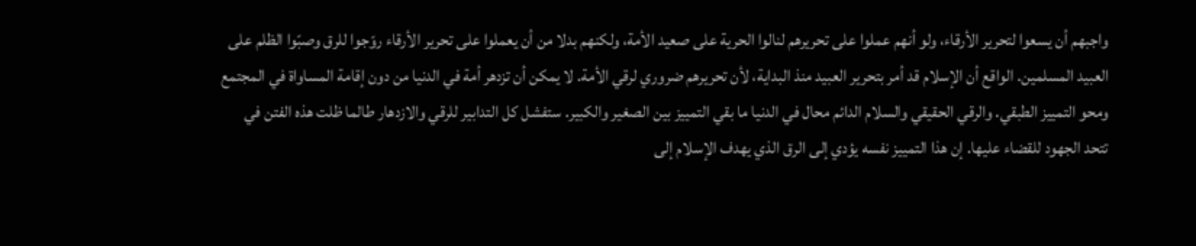واجبهم أن يسعوا لتحرير الأرقاء، ولو أنهم عملوا على تحريرهم لنالوا الحرية على صعيد الأمة، ولكنهم بدلا من أن يعملوا على تحرير الأرقاء روّجوا للرق وصبّوا الظلم على العبيد المسلمين. الواقع أن الإسلام قد أمر بتحرير العبيد منذ البداية، لأن تحريرهم ضروري لرقي الأمة. لا يمكن أن تزدهر أمة في الدنيا من دون إقامة المساواة في المجتمع ومحو التمييز الطبقي. والرقي الحقيقي والسلام الدائم محال في الدنيا ما بقي التمييز بين الصغير والكبير. ستفشل كل التدابير للرقي والازدهار طالما ظلت هذه الفتن في تتحد الجهود للقضاء عليها. إن هذا التمييز نفسه يؤدي إلى الرق الذي يهدف الإسلام إلى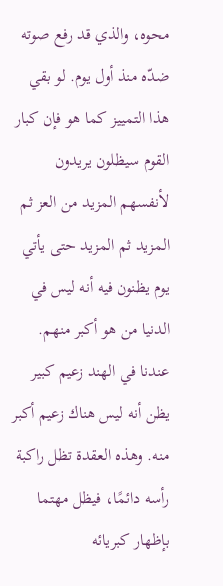محوه، والذي قد رفع صوته ضدّه منذ أول يوم. لو بقي هذا التمييز كما هو فإن كبار القوم سيظلون يريدون لأنفسهم المزيد من العز ثم المزيد ثم المزيد حتى يأتي يوم يظنون فيه أنه ليس في الدنيا من هو أكبر منهم. عندنا في الهند زعيم كبير يظن أنه ليس هناك زعيم أكبر منه. وهذه العقدة تظل راكبة رأسه دائمًا، فيظل مهتما بإظهار كبريائه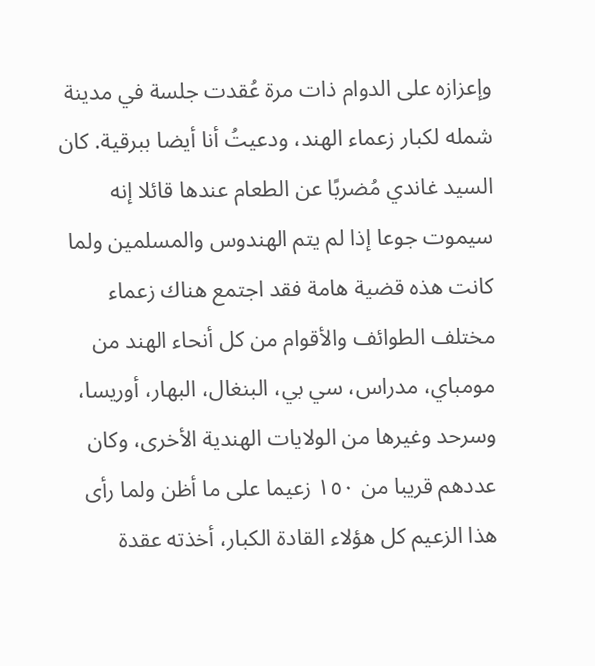وإعزازه على الدوام ذات مرة عُقدت جلسة في مدينة شمله لكبار زعماء الهند، ودعيتُ أنا أيضا ببرقية. كان السيد غاندي مُضربًا عن الطعام عندها قائلا إنه سيموت جوعا إذا لم يتم الهندوس والمسلمين ولما كانت هذه قضية هامة فقد اجتمع هناك زعماء مختلف الطوائف والأقوام من كل أنحاء الهند من مومباي، مدراس، سي بي، البنغال، البهار، أوريسا، وسرحد وغيرها من الولايات الهندية الأخرى، وكان عددهم قريبا من ١٥٠ زعيما على ما أظن ولما رأى هذا الزعيم كل هؤلاء القادة الكبار، أخذته عقدة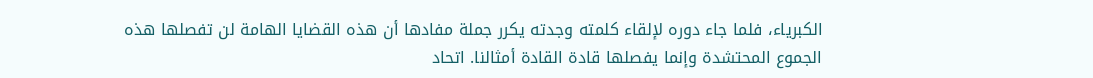الكبرياء، فلما جاء دوره لإلقاء كلمته وجدته يكرر جملة مفادها أن هذه القضايا الهامة لن تفصلها هذه الجموع المحتشدة وإنما يفصلها قادة القادة أمثالنا. اتحاد